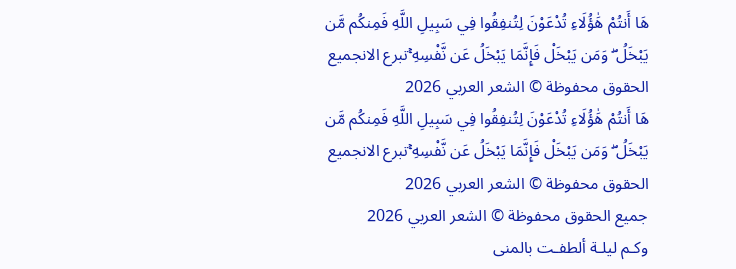هَا أَنتُمْ هَٰؤُلَاءِ تُدْعَوْنَ لِتُنفِقُوا فِي سَبِيلِ اللَّهِ فَمِنكُم مَّن يَبْخَلُ ۖ وَمَن يَبْخَلْ فَإِنَّمَا يَبْخَلُ عَن نَّفْسِهِ ۚتبرع الانجميع الحقوق محفوظة © الشعر العربي 2026
هَا أَنتُمْ هَٰؤُلَاءِ تُدْعَوْنَ لِتُنفِقُوا فِي سَبِيلِ اللَّهِ فَمِنكُم مَّن يَبْخَلُ ۖ وَمَن يَبْخَلْ فَإِنَّمَا يَبْخَلُ عَن نَّفْسِهِ ۚتبرع الانجميع الحقوق محفوظة © الشعر العربي 2026
جميع الحقوق محفوظة © الشعر العربي 2026
وكـم ليلـة ألطفـت بالمنى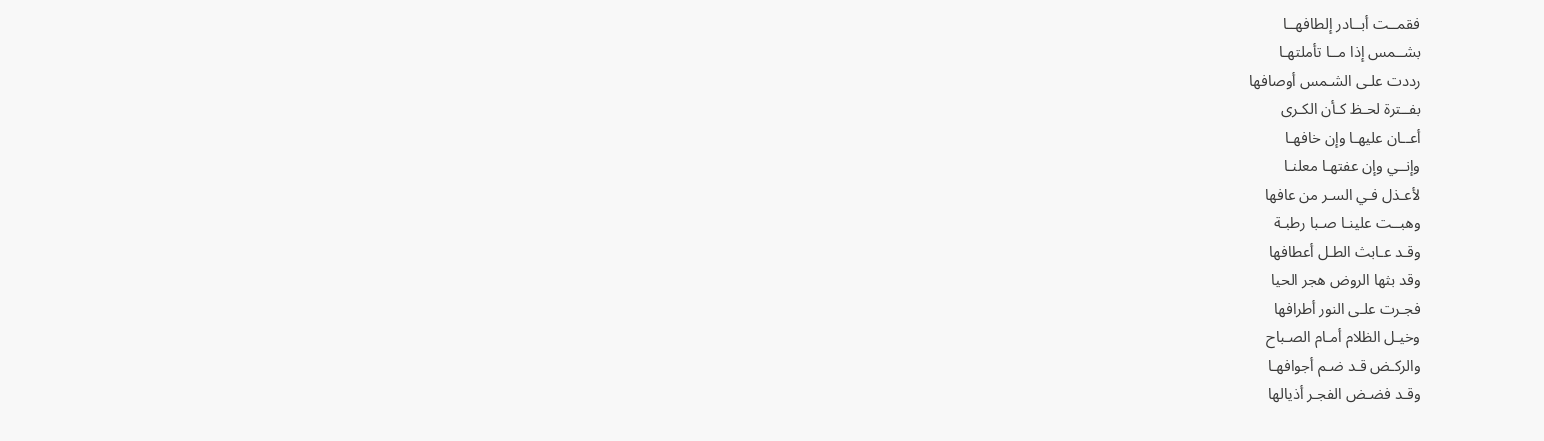فقمــت أبــادر إلطافهــا
بشــمس إذا مــا تأملتهـا
رددت علـى الشـمس أوصافها
بفــترة لحـظ كـأن الكـرى
أعــان عليهـا وإن خافهـا
وإنــي وإن عفتهـا معلنـا
لأعـذل فـي السـر من عافها
وهبــت علينـا صـبا رطبـة
وقـد عـابث الطـل أعطافها
وقد بثها الروض هجر الحيا
فجـرت علـى النور أطرافها
وخيـل الظلام أمـام الصـباح
والركـض قـد ضـم أجوافهـا
وقـد فضـض الفجـر أذيالها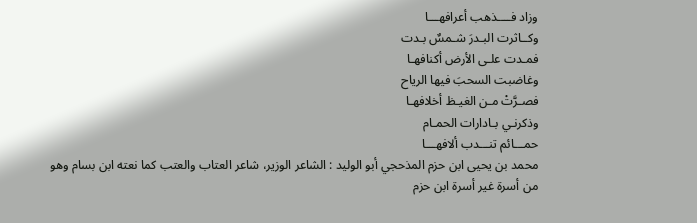وزاد فــــذهب أعرافهـــا
وكــاثرت البـدرَ شـمسٌ بـدت
فمـدت علـى الأرض أكنافهـا
وغاضبت السحبَ فيها الرياح
فصـرَّتْ مـن الغيـظ أخلافهـا
وذكرنـي بـادارات الحمـام
حمـــائم تنـــدب ألافهـــا
محمد بن يحيى ابن حزم المذحجي أبو الوليد : الشاعر الوزير، شاعر العتاب والعتب كما نعته ابن بسام وهو من أسرة غير أسرة ابن حزم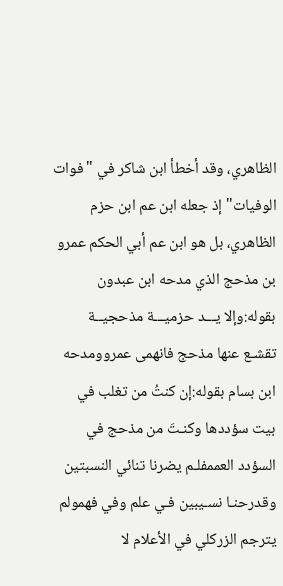الظاهري، وقد أخطأ ابن شاكر في "فوات الوفيات" إذ جعله ابن عم ابن حزم الظاهري، بل هو ابن عم أبي الحكم عمرو بن مذحج الذي مدحه ابن عبدون بقوله:وإلا يـــد حزميـــة مذحجيــة تقشـع عنها مذحج فانهمى عمروومدحه ابن بسام بقوله:إن كنتُ من تغلب في بيت سؤددها وكنـتَ من مذحج في السؤدد العممفلـم يضرنا تنائي النسبتين وقدرحنـا نسـيبين فـي علم وفي فهمولم يترجم الزركلي في الأعلام لا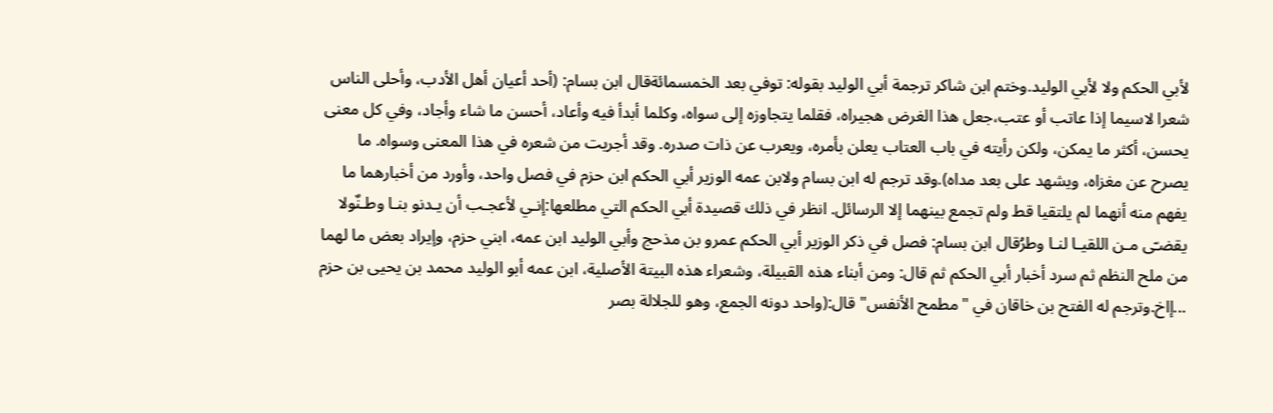لأبي الحكم ولا لأبي الوليد.وختم ابن شاكر ترجمة أبي الوليد بقوله: توفي بعد الخمسمائةقال ابن بسام: (أحد أعيان أهل الأدب، وأحلى الناس شعرا لاسيما إذا عاتب أو عتب،جعل هذا الغرض هجيراه، فقلما يتجاوزه إلى سواه، وكلما أبدأ فيه وأعاد، أحسن ما شاء وأجاد، وفي كل معنى يحسن، أكثر ما يمكن، ولكن رأيته في باب العتاب يعلن بأمره، ويعرب عن ذات صدره. وقد أجريت من شعره في هذا المعنى وسواه. ما يصرح عن مغزاه، ويشهد على بعد مداه).وقد ترجم له ابن بسام ولابن عمه الوزير أبي الحكم ابن حزم في فصل واحد، وأورد من أخبارهما ما يفهم منه أنهما لم يلتقيا قط ولم تجمع بينهما إلا الرسائل. انظر في ذلك قصيدة أبي الحكم التي مطلعها:إنـي لأعجـب أن يـدنو بنـا وطـنٌولا يقضـّى مـن اللقيـا لنـا وطرُقال ابن بسام: فصل في ذكر الوزير أبي الحكم عمرو بن مذحج وأبي الوليد ابن عمه، ابني حزم، وإيراد بعض ما لهما من ملح النظم ثم سرد أخبار أبي الحكم ثم قال: ومن أبناء هذه القبيلة، وشعراء هذه البيتة الأصلية، ابن عمه أبو الوليد محمد بن يحيى بن حزم ...إاخ.وترجم له الفتح بن خاقان في "مطمح الأنفس" قال:(واحد دونه الجمع، وهو للجلالة بصر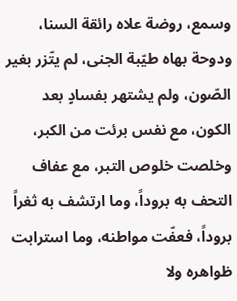وسمع، روضة علاه رائقة السنا، ودوحة بهاه طيّبة الجنى، لم يتّزر بغير الصّون، ولم يشتهر بفسادٍ بعد الكون، مع نفس برئت من الكبر، وخلصت خلوص التبر، مع عفاف التحف به بروداً، وما ارتشف به ثغراً بروداً، فعفّت مواطنه، وما استرابت ظواهره ولا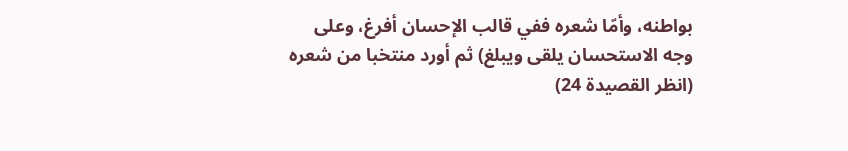بواطنه، وأمّا شعره ففي قالب الإحسان أفرغ، وعلى وجه الاستحسان يلقى ويبلغ) ثم أورد منتخبا من شعره (انظر القصيدة 24)